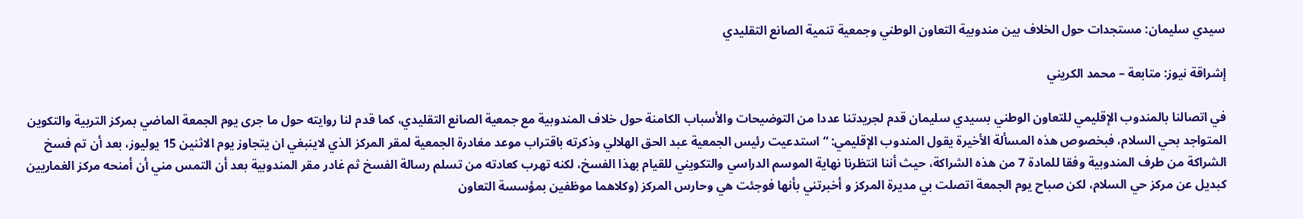سيدي سليمان: مستجدات حول الخلاف بين مندوبية التعاون الوطني وجمعية تنمية الصانع التقليدي

إشراقة نيوز: متابعة – محمد الكريني

في اتصالنا بالمندوب الإقليمي للتعاون الوطني بسيدي سليمان قدم لجريدتنا عددا من التوضيحات والأسباب الكامنة حول خلاف المندوبية مع جمعية الصانع التقليدي، كما قدم لنا روايته حول ما جرى يوم الجمعة الماضي بمركز التربية والتكوين المتواجد بحي السلام، فبخصوص هذه المسألة الأخيرة يقول المندوب الإقليمي: “استدعيت رئيس الجمعية عبد الحق الهلالي وذكرته باقتراب موعد مغادرة الجمعية لمقر المركز الذي لاينبغي ان يتجاوز يوم الاثنين 15 يوليوز، بعد أن تم فسخ الشراكة من طرف المندوبية وفقا للمادة 7 من هذه الشراكة، حيث أننا انتظرنا نهاية الموسم الدراسي والتكويني للقيام بهذا الفسخ، لكنه تهرب كعادته من تسلم رسالة الفسخ ثم غادر مقر المندوبية بعد أن التمس مني أن أمنحه مركز الغماريين كبديل عن مركز حي السلام، لكن صباح يوم الجمعة اتصلت بي مديرة المركز و أخبرتني بأنها فوجئت هي وحارس المركز (وكلاهما موظفين بمؤسسة التعاون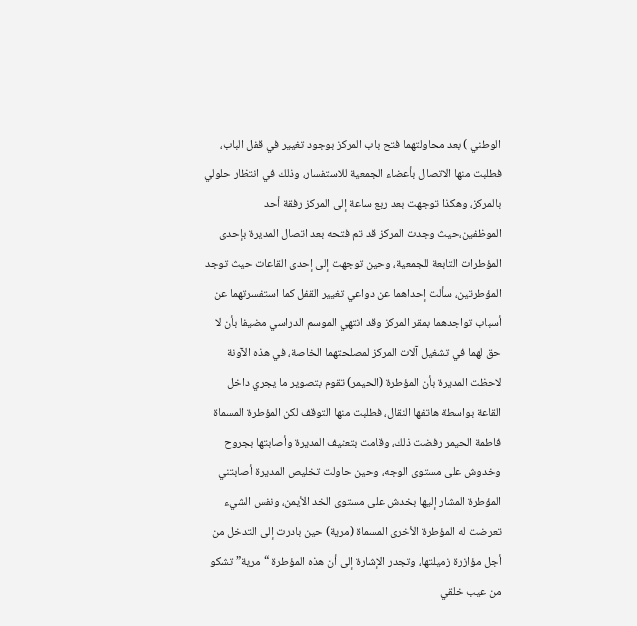الوطني ) بعد محاولتهما فتح باب المركز بوجود تغيير في قفل الباب، فطلبت منها الاتصال بأعضاء الجمعية للاستفسار، وذلك في انتظار حلولي بالمركز، وهكذا توجهت بعد ربع ساعة إلى المركز رفقة أحد الموظفين،حيث وجدت المركز قد تم فتحه بعد اتصال المديرة بإحدى المؤطرات التابعة للجمعية، وحين توجهت إلى إحدى القاعات حيث توجد المؤطرتين، سألت إحداهما عن دواعي تغيير القفل كما استفسرتهما عن أسباب تواجدهما بمقر المركز وقد انتهي الموسم الدراسي مضيفا بأن لا حق لهما في تشغيل آلات المركز لمصلحتهما الخاصة، في هذه الآونة لاحظت المديرة بأن المؤطرة (الحيمر) تقوم بتصوير ما يجري داخل القاعة بواسطة هاتفها النقال، فطلبت منها التوقف لكن المؤطرة المسماة فاطمة الحيمر رفضت ذلك، وقامت بتعنيف المديرة وأصابتها بجروح وخدوش على مستوى الوجه، وحين حاولت تخليص المديرة أصابتني المؤطرة المشار إليها بخدش على مستوى الخد الأيمن، ونفس الشيء تعرضت له المؤطرة الأخرى المسماة (مرية) حين بادرت إلى التدخل من أجل مؤازرة زميلتها، وتجدر الإشارة إلى أن هذه المؤطرة “مرية” تشكو من عيب خلقي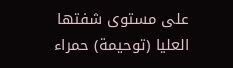على مستوى شفتها العليا (توحيمة) حمراء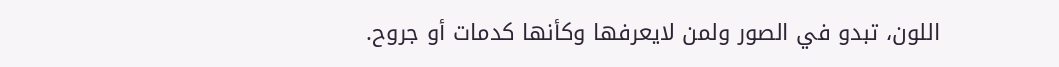اللون، تبدو في الصور ولمن لايعرفها وكأنها كدمات أو جروح.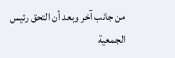من جانب آخر وبعد أن التحق رئيس الجمعية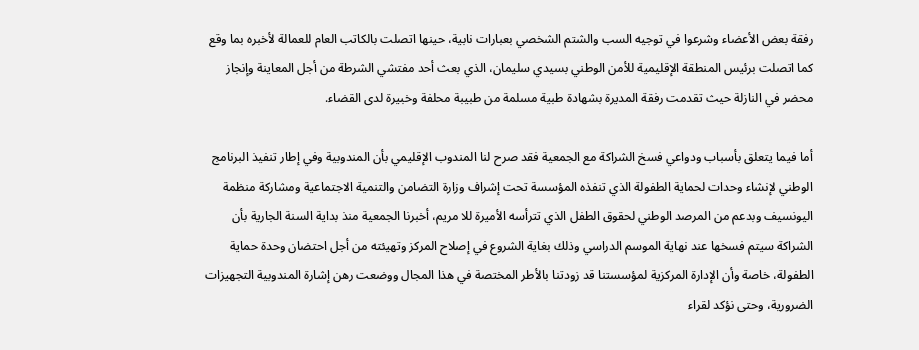رفقة بعض الأعضاء وشرعوا في توجيه السب والشتم الشخصي بعبارات نابية، حينها اتصلت بالكاتب العام للعمالة لأخبره بما وقع كما اتصلت برئيس المنطقة الإقليمية للأمن الوطني بسيدي سليمان، الذي بعث أحد مفتشي الشرطة من أجل المعاينة وإنجاز محضر في النازلة حيث تقدمت رفقة المديرة بشهادة طبية مسلمة من طبيبة محلفة وخبيرة لدى القضاء.

أما فيما يتعلق بأسباب ودواعي فسخ الشراكة مع الجمعية فقد صرح لنا المندوب الإقليمي بأن المندوبية وفي إطار تنفيذ البرنامج الوطني لإنشاء وحدات لحماية الطفولة الذي تنفذه المؤسسة تحت إشراف وزارة التضامن والتنمية الاجتماعية ومشاركة منظمة اليونسيف وبدعم من المرصد الوطني لحقوق الطفل الذي تترأسه الأميرة للا مريم، أخبرنا الجمعية منذ بداية السنة الجارية بأن الشراكة سيتم فسخها عند نهاية الموسم الدراسي وذلك بغاية الشروع في إصلاح المركز وتهيئته من أجل احتضان وحدة حماية الطفولة، خاصة وأن الإدارة المركزية لمؤسستنا قد زودتنا بالأطر المختصة في هذا المجال ووضعت رهن إشارة المندوبية التجهيزات الضرورية، وحتى نؤكد لقراء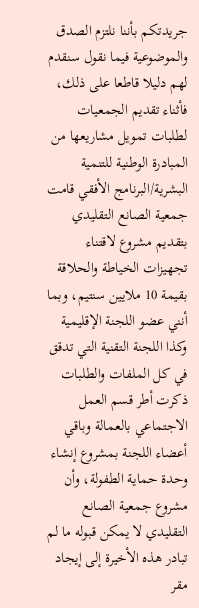جريدتكم بأننا نلتزم الصدق والموضوعية فيما نقول سنقدم لهم دليلا قاطعا على ذلك، فأثناء تقديم الجمعيات لطلبات تمويل مشاريعها من المبادرة الوطنية للتنمية البشرية/البرنامج الأفقي قامت جمعية الصانع التقليدي بتقديم مشروع لاقتناء تجهيزات الخياطة والحلاقة بقيمة 10 ملايين سنتيم، وبما أنني عضو اللجنة الإقليمية وكذا اللجنة التقنية التي تدقق في كل الملفات والطلبات ذكرت أطر قسم العمل الاجتماعي بالعمالة وباقي أعضاء اللجنة بمشروع إنشاء وحدة حماية الطفولة، وأن مشروع جمعية الصانع التقليدي لا يمكن قبوله ما لم تبادر هذه الأخيرة إلى إيجاد مقر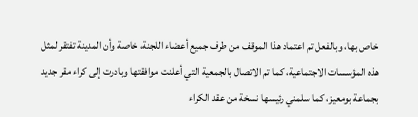خاص بها، وبالفعل تم اعتماد هذا الموقف من طرف جميع أعضاء اللجنة، خاصة وأن المدينة تفتقر لمثل هذه المؤسسات الاجتماعية، كما تم الاتصال بالجمعية التي أعلنت موافقتها وبادرت إلى كراء مقر جديد بجماعة بومعيز، كما سلمني رئيسها نسخة من عقد الكراء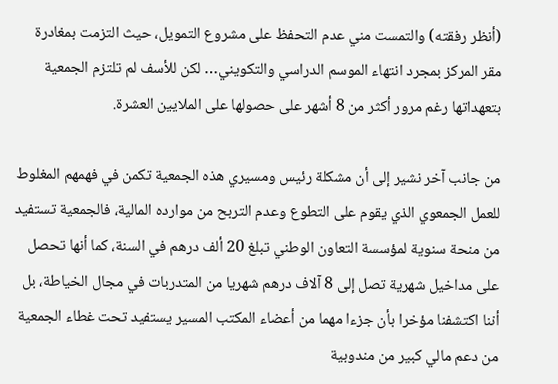(أنظر رفقته) والتمست مني عدم التحفظ على مشروع التمويل، حيث التزمت بمغادرة مقر المركز بمجرد انتهاء الموسم الدراسي والتكويني… لكن للأسف لم تلتزم الجمعية بتعهداتها رغم مرور أكثر من 8 أشهر على حصولها على الملايين العشرة.

من جانب آخر نشير إلى أن مشكلة رئيس ومسيري هذه الجمعية تكمن في فهمهم المغلوط للعمل الجمعوي الذي يقوم على التطوع وعدم التربح من موارده المالية، فالجمعية تستفيد من منحة سنوية لمؤسسة التعاون الوطني تبلغ 20 ألف درهم في السنة، كما أنها تحصل على مداخيل شهرية تصل إلى 8 آلاف درهم شهريا من المتدربات في مجال الخياطة، بل أننا اكتشفنا مؤخرا بأن جزءا مهما من أعضاء المكتب المسير يستفيد تحت غطاء الجمعية من دعم مالي كبير من مندوبية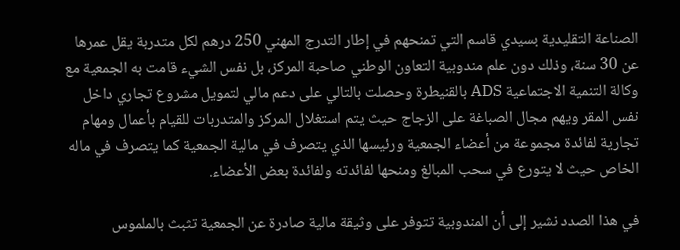الصناعة التقليدية بسيدي قاسم التي تمنحهم في إطار التدرج المهني 250 درهم لكل متدربة يقل عمرها عن 30 سنة، وذلك دون علم مندوبية التعاون الوطني صاحبة المركز، بل نفس الشيء قامت به الجمعية مع وكالة التنمية الاجتماعية ADS بالقنيطرة وحصلت بالتالي على دعم مالي لتمويل مشروع تجاري داخل نفس المقر ويهم مجال الصباغة على الزجاج حيث يتم استغلال المركز والمتدربات للقيام بأعمال ومهام تجارية لفائدة مجموعة من أعضاء الجمعية ورئيسها الذي يتصرف في مالية الجمعية كما يتصرف في ماله الخاص حيث لا يتورع في سحب المبالغ ومنحها لفائدته ولفائدة بعض الأعضاء.

في هذا الصدد نشير إلى أن المندوبية تتوفر على وثيقة مالية صادرة عن الجمعية تثبث بالملموس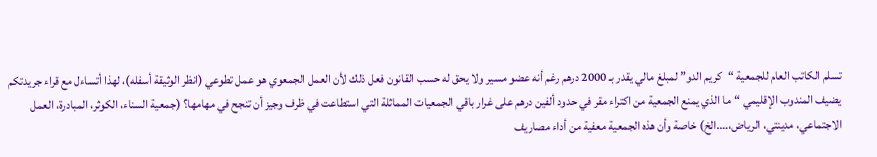تسلم الكاتب العام للجمعية “كريم الدو” لمبلغ مالي يقدر بـ 2000 درهم رغم أنه عضو مسير ولا يحق له حسب القانون فعل ذلك لأن العمل الجمعوي هو عمل تطوعي (انظر الوثيقة أسفله)، لهذا أتساءل مع قراء جريدتكم يضيف المندوب الإقليمي “ما الذي يمنع الجمعية من اكتراء مقر في حدود ألفين درهم على غرار باقي الجمعيات المماثلة التي استطاعت في ظرف وجيز أن تنجح في مهامها؟ (جمعية السناء، الكوثر، المبادرة، العمل الاجتماعي، مدينتي، الرياض،….الخ) خاصة وأن هذه الجمعية معفية من أداء مصاريف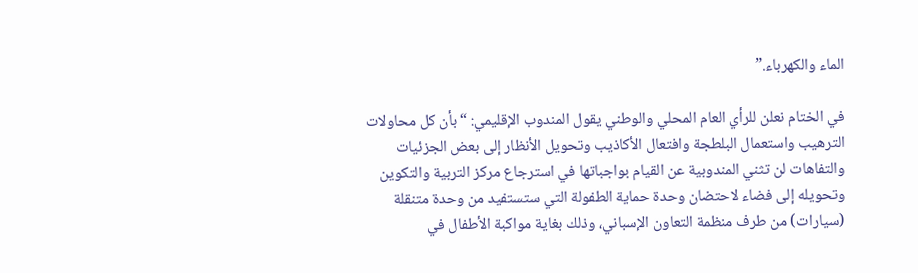الماء والكهرباء.”

في الختام نعلن للرأي العام المحلي والوطني يقول المندوب الإقليمي: “بأن كل محاولات الترهيب واستعمال البلطجة وافتعال الأكاذيب وتحويل الأنظار إلى بعض الجزئيات والتفاهات لن تثني المندوبية عن القيام بواجباتها في استرجاع مركز التربية والتكوين وتحويله إلى فضاء لاحتضان وحدة حماية الطفولة التي ستستفيد من وحدة متنقلة (سيارات) من طرف منظمة التعاون الإسباني، وذلك بغاية مواكبة الأطفال في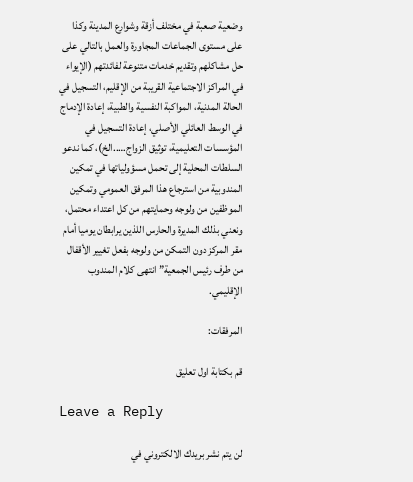وضعية صعبة في مختلف أزقة وشوارع المدينة وكذا على مستوى الجماعات المجاورة والعمل بالتالي على حل مشاكلهم وتقديم خدمات متنوعة لفائدتهم (الإيواء في المراكز الاجتماعية القريبة من الإقليم، التسجيل في الحالة المدنية، المواكبة النفسية والطبية، إعادة الإدماج في الوسط العائلي الأصلي، إعادة التسجيل في المؤسسات التعليمية، توثيق الزواج…..الخ)، كما ندعو السلطات المحلية إلى تحمل مسؤولياتها في تمكين المندوبية من استرجاع هذا المرفق العمومي وتمكين الموظفين من ولوجه وحمايتهم من كل اعتداء محتمل، ونعني بذلك المديرة والحارس اللذين يرابطان يوميا أمام مقر المركز دون التمكن من ولوجه بفعل تغيير الأقفال من طرف رئيس الجمعية” انتهى كلام المندوب الإقليمي.

المرفقات:

قم بكتابة اول تعليق

Leave a Reply

لن يتم نشر بريدك الالكتروني في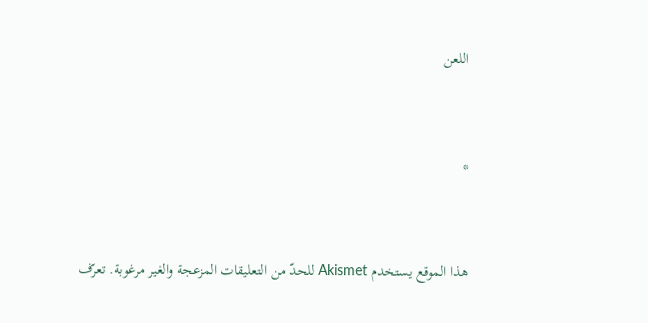اللعن


*


هذا الموقع يستخدم Akismet للحدّ من التعليقات المزعجة والغير مرغوبة. تعرّف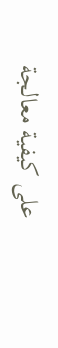على كيفية معالجة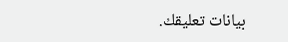بيانات تعليقك.